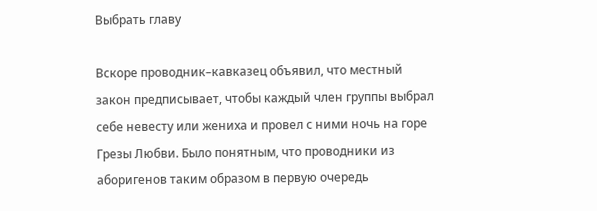Выбрать главу

Вскоре проводник–кавказец объявил, что местный закон предписывает, чтобы каждый член группы выбрал себе невесту или жениха и провел с ними ночь на горе Грезы Любви. Было понятным, что проводники из аборигенов таким образом в первую очередь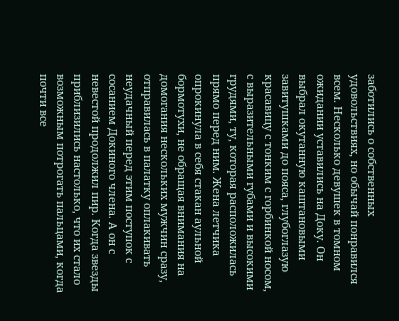заботились о собственных удовольствиях, но обычай понравился всем. Несколько девушек в томном ожидании уставились на Доку. Он выбрал окутанную каштановыми завитушками до пояса, глубоглазую красавицу с тонким с горбинкой носом, с выразительными губами и высокими грудями, ту, которая расположилась прямо перед ним. Жена летчика опрокинула в себя стакан аульной бормотухи, не обращая внимания на домогания нескольких мужчин сразу, отправилась в палатку оплакивать неудачный перед этим поступок с сосанием Докиного члена. А он с невестой продолжил пир. Когда звезды приблизились настолько, что их стало возможным потрогать пальцами, когда почти все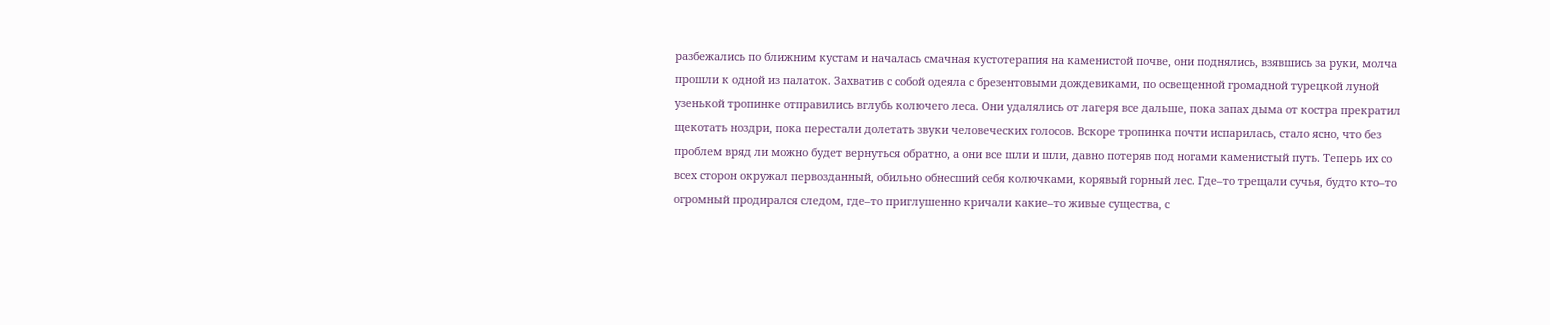разбежались по ближним кустам и началась смачная кустотерапия на каменистой почве, они поднялись, взявшись за руки, молча прошли к одной из палаток. Захватив с собой одеяла с брезентовыми дождевиками, по освещенной громадной турецкой луной узенькой тропинке отправились вглубь колючего леса. Они удалялись от лагеря все дальше, пока запах дыма от костра прекратил щекотать ноздри, пока перестали долетать звуки человеческих голосов. Вскоре тропинка почти испарилась, стало ясно, что без проблем вряд ли можно будет вернуться обратно, а они все шли и шли, давно потеряв под ногами каменистый путь. Теперь их со всех сторон окружал первозданный, обильно обнесший себя колючками, корявый горный лес. Где–то трещали сучья, будто кто–то огромный продирался следом, где–то приглушенно кричали какие–то живые существа, с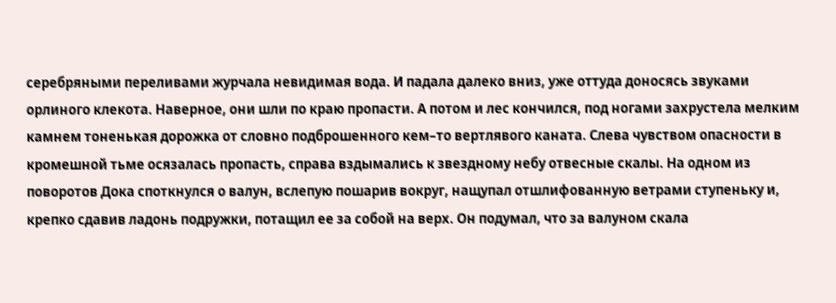серебряными переливами журчала невидимая вода. И падала далеко вниз, уже оттуда доносясь звуками орлиного клекота. Наверное, они шли по краю пропасти. А потом и лес кончился, под ногами захрустела мелким камнем тоненькая дорожка от словно подброшенного кем–то вертлявого каната. Слева чувством опасности в кромешной тьме осязалась пропасть, справа вздымались к звездному небу отвесные скалы. На одном из поворотов Дока споткнулся о валун, вслепую пошарив вокруг, нащупал отшлифованную ветрами ступеньку и, крепко сдавив ладонь подружки, потащил ее за собой на верх. Он подумал, что за валуном скала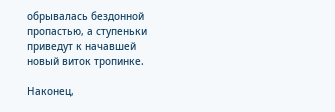обрывалась бездонной пропастью, а ступеньки приведут к начавшей новый виток тропинке.

Наконец,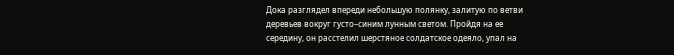Дока разглядел впереди небольшую полянку, залитую по ветви деревьев вокруг густо–синим лунным светом. Пройдя на ее середину, он расстелил шерстяное солдатское одеяло, упал на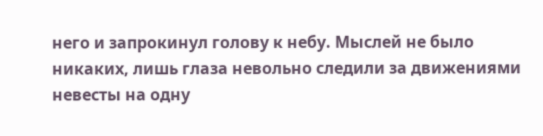него и запрокинул голову к небу. Мыслей не было никаких, лишь глаза невольно следили за движениями невесты на одну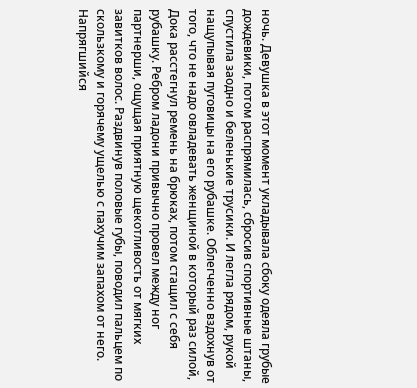ночь. Девушка в этот момент укладывала сбоку одеяла грубые дождевики, потом распрямилась, сбросив спортивные штаны, спустила заодно и беленькие трусики. И легла рядом, рукой нащупывая пуговицы на его рубашке. Облегченно вздохнув от того, что не надо овладевать женщиной в который раз силой, Дока расстегнул ремень на брюках, потом стащил с себя рубашку. Ребром ладони привычно провел между ног партнерши, ощущая приятную щекотливость от мягких завитков волос. Раздвинув половые губы, поводил пальцем по скользкому и горячему ущелью с пахучим запахом от него. Напрягшийся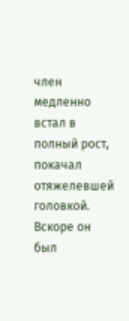член медленно встал в полный рост, покачал отяжелевшей головкой. Вскоре он был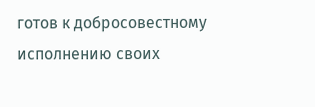готов к добросовестному исполнению своих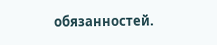обязанностей.